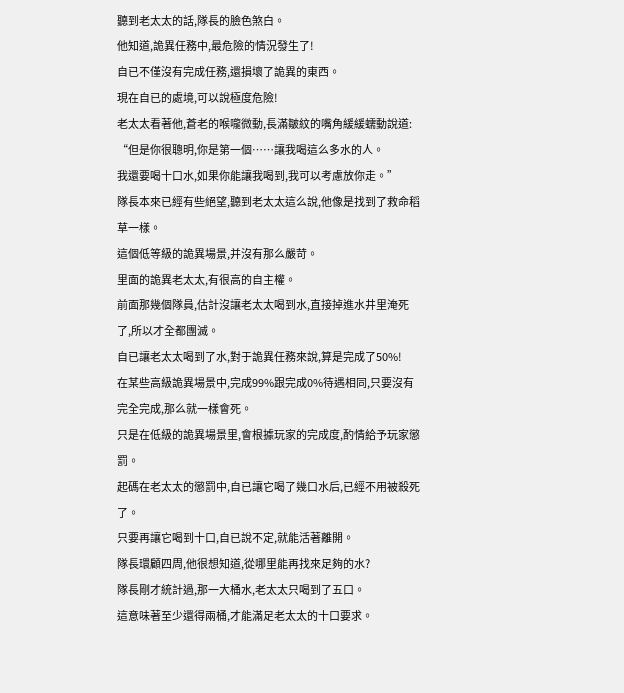聽到老太太的話,隊長的臉色煞白。
他知道,詭異任務中,最危險的情況發生了!
自已不僅沒有完成任務,還損壞了詭異的東西。
現在自已的處境,可以說極度危險!
老太太看著他,蒼老的喉嚨微動,長滿皺紋的嘴角緩緩蠕動說道:
“但是你很聰明,你是第一個……讓我喝這么多水的人。
我還要喝十口水,如果你能讓我喝到,我可以考慮放你走。”
隊長本來已經有些絕望,聽到老太太這么說,他像是找到了救命稻草一樣。
這個低等級的詭異場景,并沒有那么嚴苛。
里面的詭異老太太,有很高的自主權。
前面那幾個隊員,估計沒讓老太太喝到水,直接掉進水井里淹死了,所以才全都團滅。
自已讓老太太喝到了水,對于詭異任務來說,算是完成了50%!
在某些高級詭異場景中,完成99%跟完成0%待遇相同,只要沒有完全完成,那么就一樣會死。
只是在低級的詭異場景里,會根據玩家的完成度,酌情給予玩家懲罰。
起碼在老太太的懲罰中,自已讓它喝了幾口水后,已經不用被殺死了。
只要再讓它喝到十口,自已說不定,就能活著離開。
隊長環顧四周,他很想知道,從哪里能再找來足夠的水?
隊長剛才統計過,那一大桶水,老太太只喝到了五口。
這意味著至少還得兩桶,才能滿足老太太的十口要求。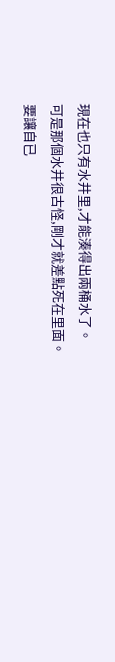現在也只有水井里,才能湊得出兩桶水了。
可是那個水井很古怪,剛才就差點死在里面。
要讓自已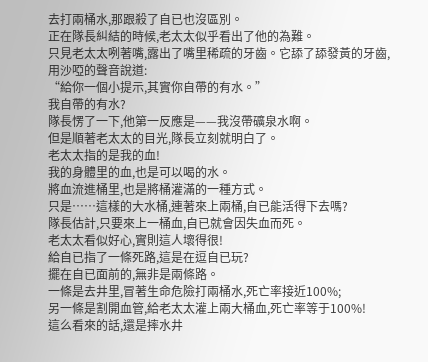去打兩桶水,那跟殺了自已也沒區別。
正在隊長糾結的時候,老太太似乎看出了他的為難。
只見老太太咧著嘴,露出了嘴里稀疏的牙齒。它舔了舔發黃的牙齒,用沙啞的聲音說道:
“給你一個小提示,其實你自帶的有水。”
我自帶的有水?
隊長愣了一下,他第一反應是——我沒帶礦泉水啊。
但是順著老太太的目光,隊長立刻就明白了。
老太太指的是我的血!
我的身體里的血,也是可以喝的水。
將血流進桶里,也是將桶灌滿的一種方式。
只是……這樣的大水桶,連著來上兩桶,自已能活得下去嗎?
隊長估計,只要來上一桶血,自已就會因失血而死。
老太太看似好心,實則這人壞得很!
給自已指了一條死路,這是在逗自已玩?
擺在自已面前的,無非是兩條路。
一條是去井里,冒著生命危險打兩桶水,死亡率接近100%;
另一條是割開血管,給老太太灌上兩大桶血,死亡率等于100%!
這么看來的話,還是摔水井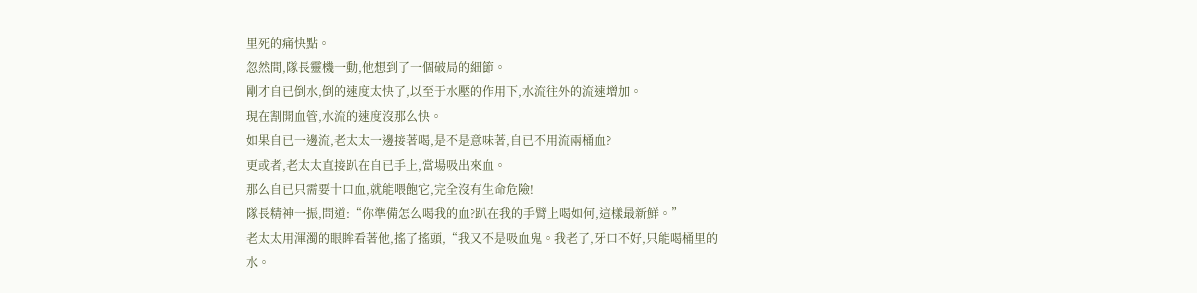里死的痛快點。
忽然間,隊長靈機一動,他想到了一個破局的細節。
剛才自已倒水,倒的速度太快了,以至于水壓的作用下,水流往外的流速增加。
現在割開血管,水流的速度沒那么快。
如果自已一邊流,老太太一邊接著喝,是不是意味著,自已不用流兩桶血?
更或者,老太太直接趴在自已手上,當場吸出來血。
那么自已只需要十口血,就能喂飽它,完全沒有生命危險!
隊長精神一振,問道:“你準備怎么喝我的血?趴在我的手臂上喝如何,這樣最新鮮。”
老太太用渾濁的眼眸看著他,搖了搖頭,“我又不是吸血鬼。我老了,牙口不好,只能喝桶里的水。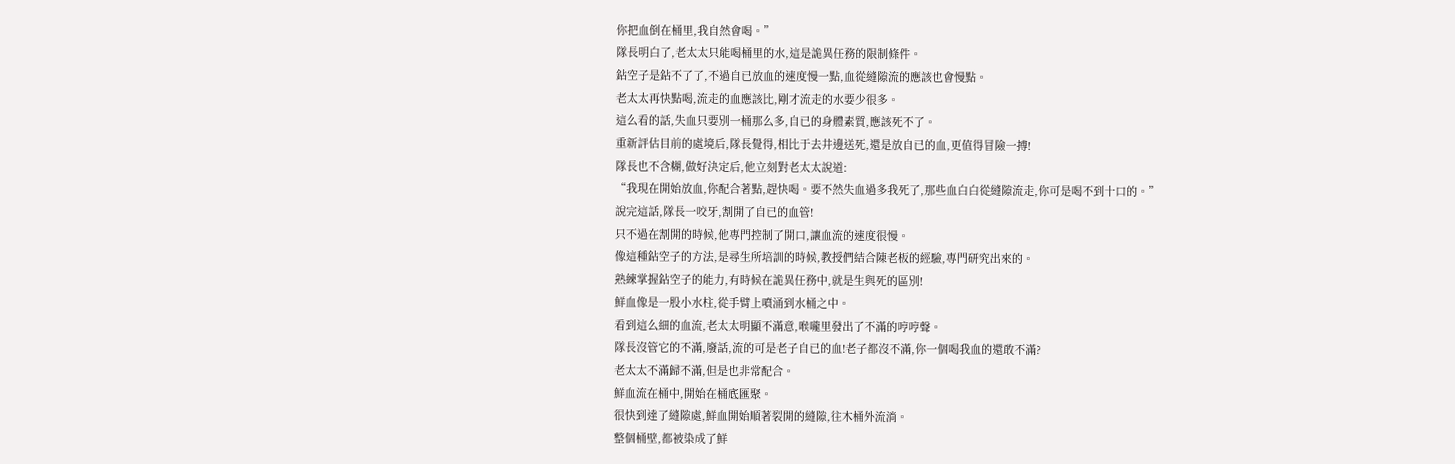你把血倒在桶里,我自然會喝。”
隊長明白了,老太太只能喝桶里的水,這是詭異任務的限制條件。
鉆空子是鉆不了了,不過自已放血的速度慢一點,血從縫隙流的應該也會慢點。
老太太再快點喝,流走的血應該比,剛才流走的水要少很多。
這么看的話,失血只要別一桶那么多,自已的身體素質,應該死不了。
重新評估目前的處境后,隊長覺得,相比于去井邊送死,還是放自已的血,更值得冒險一搏!
隊長也不含糊,做好決定后,他立刻對老太太說道:
“我現在開始放血,你配合著點,趕快喝。要不然失血過多我死了,那些血白白從縫隙流走,你可是喝不到十口的。”
說完這話,隊長一咬牙,割開了自已的血管!
只不過在割開的時候,他專門控制了開口,讓血流的速度很慢。
像這種鉆空子的方法,是尋生所培訓的時候,教授們結合陳老板的經驗,專門研究出來的。
熟練掌握鉆空子的能力,有時候在詭異任務中,就是生與死的區別!
鮮血像是一股小水柱,從手臂上噴涌到水桶之中。
看到這么細的血流,老太太明顯不滿意,喉嚨里發出了不滿的哼哼聲。
隊長沒管它的不滿,廢話,流的可是老子自已的血!老子都沒不滿,你一個喝我血的還敢不滿?
老太太不滿歸不滿,但是也非常配合。
鮮血流在桶中,開始在桶底匯聚。
很快到達了縫隙處,鮮血開始順著裂開的縫隙,往木桶外流淌。
整個桶壁,都被染成了鮮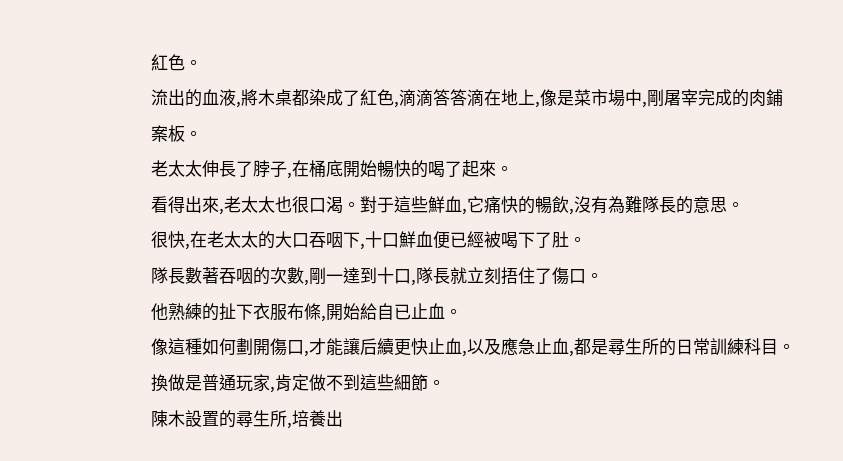紅色。
流出的血液,將木桌都染成了紅色,滴滴答答滴在地上,像是菜市場中,剛屠宰完成的肉鋪案板。
老太太伸長了脖子,在桶底開始暢快的喝了起來。
看得出來,老太太也很口渴。對于這些鮮血,它痛快的暢飲,沒有為難隊長的意思。
很快,在老太太的大口吞咽下,十口鮮血便已經被喝下了肚。
隊長數著吞咽的次數,剛一達到十口,隊長就立刻捂住了傷口。
他熟練的扯下衣服布條,開始給自已止血。
像這種如何劃開傷口,才能讓后續更快止血,以及應急止血,都是尋生所的日常訓練科目。
換做是普通玩家,肯定做不到這些細節。
陳木設置的尋生所,培養出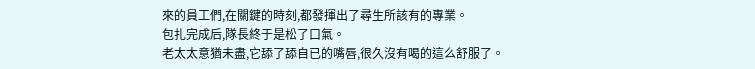來的員工們,在關鍵的時刻,都發揮出了尋生所該有的專業。
包扎完成后,隊長終于是松了口氣。
老太太意猶未盡,它舔了舔自已的嘴唇,很久沒有喝的這么舒服了。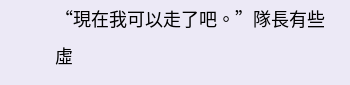“現在我可以走了吧。”隊長有些虛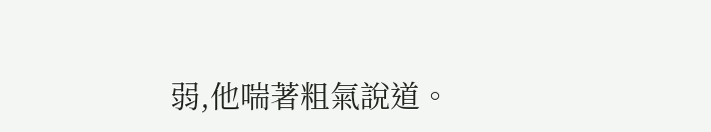弱,他喘著粗氣說道。